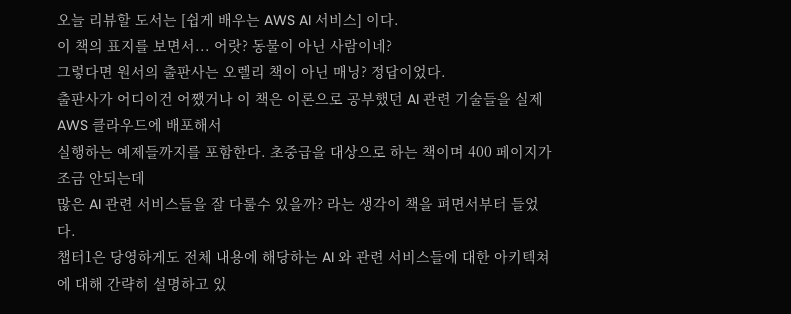오늘 리뷰할 도서는 [쉽게 배우는 AWS AI 서비스] 이다.
이 책의 표지를 보면서... 어랏? 동물이 아닌 사람이네?
그렇다면 원서의 출판사는 오렐리 책이 아닌 매닝? 정답이었다.
출판사가 어디이건 어쨌거나 이 책은 이론으로 공부했던 AI 관련 기술들을 실제 AWS 클라우드에 배포해서
실행하는 예제들까지를 포함한다. 초중급을 대상으로 하는 책이며 400 페이지가 조금 안되는데
많은 AI 관련 서비스들을 잘 다룰수 있을까? 라는 생각이 책을 펴면서부터 들었다.
챕터1은 당영하게도 전체 내용에 해당하는 AI 와 관련 서비스들에 대한 아키텍쳐에 대해 간략히 설명하고 있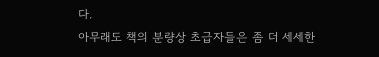다.
아무래도 책의 분량상 초급자들은 좀 더 세세한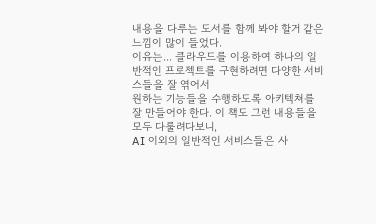내용을 다루는 도서를 함께 봐야 할거 같은 느낌이 많이 들었다.
이유는... 클라우드를 이용하여 하나의 일반적인 프로젝트를 구현하려면 다양한 서비스들을 잘 엮어서
원하는 기능들을 수행하도록 아키텍쳐를 잘 만들어야 한다. 이 책도 그런 내용들을 모두 다룰려다보니,
AI 이외의 일반적인 서비스들은 사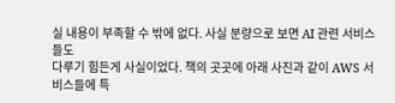실 내용이 부족할 수 밖에 없다. 사실 분량으로 보면 AI 관련 서비스들도
다루기 힘든게 사실이었다. 책의 곳곳에 아래 사진과 같이 AWS 서비스들에 특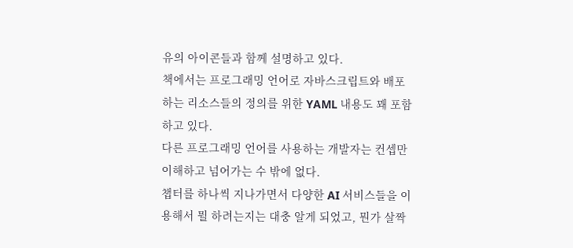유의 아이콘들과 함께 설명하고 있다.
책에서는 프로그래밍 언어로 자바스크립트와 배포하는 리소스들의 정의를 위한 YAML 내용도 꽤 포함하고 있다.
다른 프로그래밍 언어를 사용하는 개발자는 컨셉만 이해하고 넘어가는 수 밖에 없다.
챕터를 하나씩 지나가면서 다양한 AI 서비스들을 이용해서 뭘 하려는지는 대충 알게 되었고, 뭔가 살짝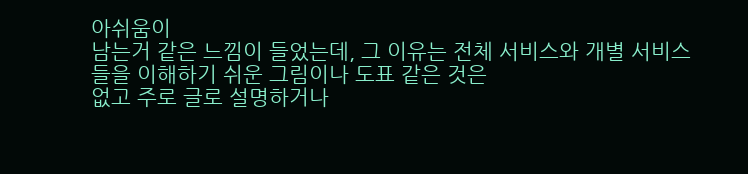아쉬움이
남는거 같은 느낌이 들었는데, 그 이유는 전체 서비스와 개별 서비스들을 이해하기 쉬운 그림이나 도표 같은 것은
없고 주로 글로 설명하거나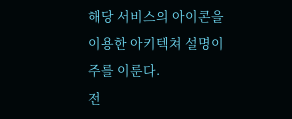해당 서비스의 아이콘을 이용한 아키텍쳐 설명이 주를 이룬다.
전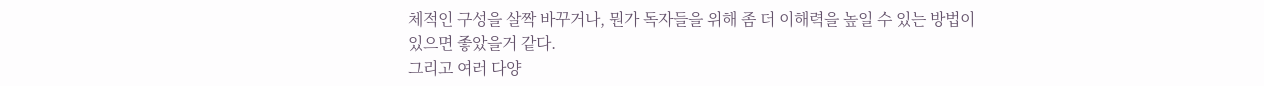체적인 구성을 살짝 바꾸거나, 뭔가 독자들을 위해 좀 더 이해력을 높일 수 있는 방법이 있으면 좋았을거 같다.
그리고 여러 다양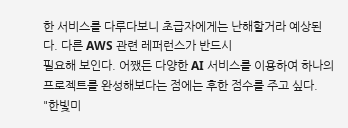한 서비스를 다루다보니 초급자에게는 난해할거라 예상된다. 다른 AWS 관련 레퍼런스가 반드시
필요해 보인다. 어쨌든 다양한 AI 서비스를 이용하여 하나의 프로젝트를 완성해보다는 점에는 후한 점수를 주고 싶다.
"한빛미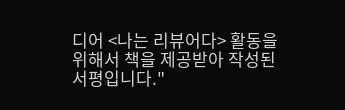디어 <나는 리뷰어다> 활동을 위해서 책을 제공받아 작성된 서평입니다."